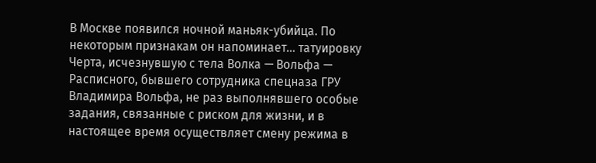В Москве появился ночной маньяк-убийца. По некоторым признакам он напоминает… татуировку Черта, исчезнувшую с тела Волка — Вольфа — Расписного, бывшего сотрудника спецназа ГРУ Владимира Вольфа, не раз выполнявшего особые задания, связанные с риском для жизни, и в настоящее время осуществляет смену режима в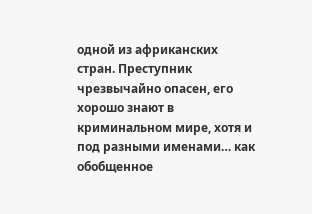одной из африканских стран. Преступник чрезвычайно опасен, его хорошо знают в криминальном мире, хотя и под разными именами… как обобщенное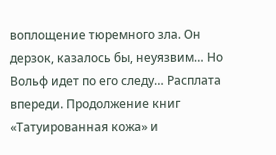воплощение тюремного зла. Он дерзок, казалось бы, неуязвим… Но Вольф идет по его следу… Расплата впереди. Продолжение книг «Татуированная кожа» и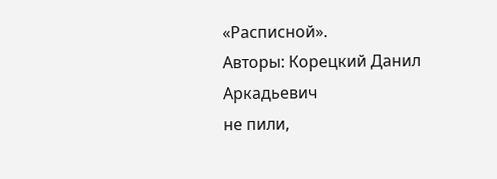«Расписной».
Авторы: Корецкий Данил Аркадьевич
не пили,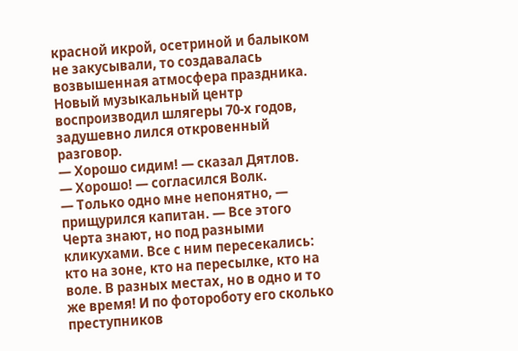красной икрой, осетриной и балыком не закусывали, то создавалась возвышенная атмосфера праздника. Новый музыкальный центр воспроизводил шлягеры 70-х годов, задушевно лился откровенный разговор.
— Хорошо сидим! — сказал Дятлов.
— Хорошо! — согласился Волк.
— Только одно мне непонятно, — прищурился капитан. — Все этого Черта знают, но под разными кликухами. Все с ним пересекались: кто на зоне, кто на пересылке, кто на воле. В разных местах, но в одно и то же время! И по фотороботу его сколько преступников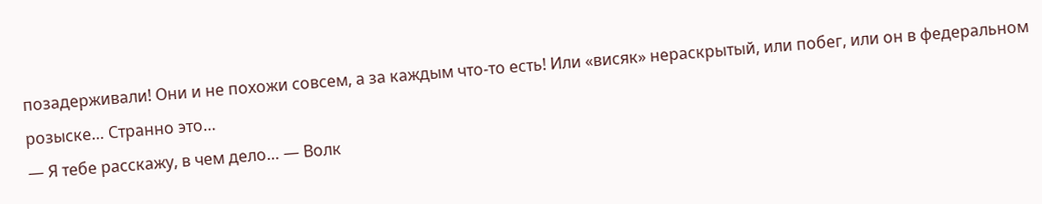позадерживали! Они и не похожи совсем, а за каждым что-то есть! Или «висяк» нераскрытый, или побег, или он в федеральном розыске… Странно это…
— Я тебе расскажу, в чем дело… — Волк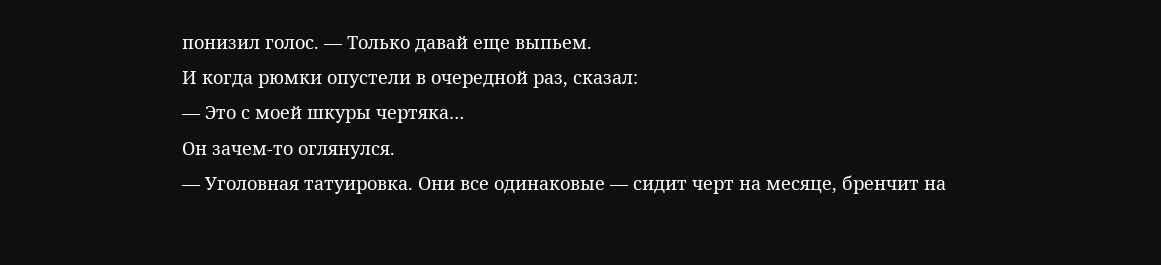понизил голос. — Только давай еще выпьем.
И когда рюмки опустели в очередной раз, сказал:
— Это с моей шкуры чертяка…
Он зачем-то оглянулся.
— Уголовная татуировка. Они все одинаковые — сидит черт на месяце, бренчит на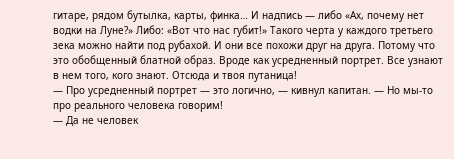гитаре, рядом бутылка, карты, финка… И надпись — либо «Ах, почему нет водки на Луне?» Либо: «Вот что нас губит!» Такого черта у каждого третьего зека можно найти под рубахой. И они все похожи друг на друга. Потому что это обобщенный блатной образ. Вроде как усредненный портрет. Все узнают в нем того, кого знают. Отсюда и твоя путаница!
— Про усредненный портрет — это логично, — кивнул капитан. — Но мы-то про реального человека говорим!
— Да не человек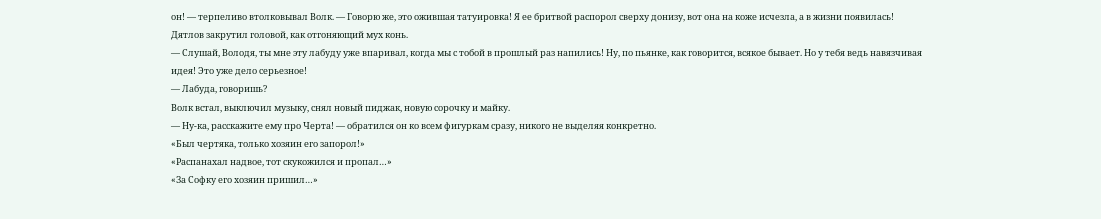он! — терпеливо втолковывал Волк. — Говорю же, это ожившая татуировка! Я ее бритвой распорол сверху донизу, вот она на коже исчезла, а в жизни появилась!
Дятлов закрутил головой, как отгоняющий мух конь.
— Слушай, Володя, ты мне эту лабуду уже впаривал, когда мы с тобой в прошлый раз напились! Ну, по пьянке, как говорится, всякое бывает. Но у тебя ведь навязчивая идея! Это уже дело серьезное!
— Лабуда, говоришь?
Волк встал, выключил музыку, снял новый пиджак, новую сорочку и майку.
— Ну-ка, расскажите ему про Черта! — обратился он ко всем фигуркам сразу, никого не выделяя конкретно.
«Был чертяка, только хозяин его запорол!»
«Распанахал надвое, тот скукожился и пропал…»
«За Софку его хозяин пришил…»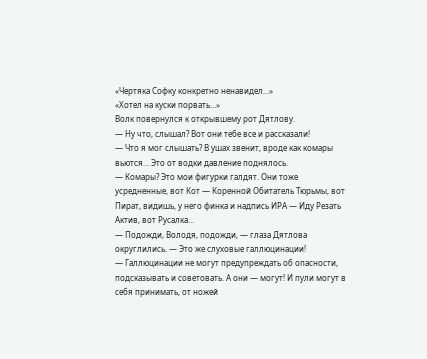«Чертяка Софку конкретно ненавидел…»
«Хотел на куски порвать…»
Волк повернулся к открывшему рот Дятлову.
— Ну что, слышал? Вот они тебе все и рассказали!
— Что я мог слышать? В ушах звенит, вроде как комары вьются… Это от водки давление поднялось.
— Комары? Это мои фигурки галдят. Они тоже усредненные, вот Кот — Коренной Обитатель Тюрьмы, вот Пират, видишь, у него финка и надпись ИРА — Иду Резать Актив, вот Русалка…
— Подожди, Володя, подожди, — глаза Дятлова округлились. — Это же слуховые галлюцинации!
— Галлюцинации не могут предупреждать об опасности, подсказывать и советовать. А они — могут! И пули могут в себя принимать, от ножей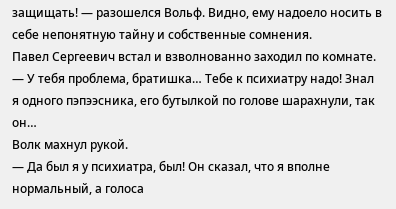защищать! — разошелся Вольф. Видно, ему надоело носить в себе непонятную тайну и собственные сомнения.
Павел Сергеевич встал и взволнованно заходил по комнате.
— У тебя проблема, братишка… Тебе к психиатру надо! Знал я одного пэпээсника, его бутылкой по голове шарахнули, так он…
Волк махнул рукой.
— Да был я у психиатра, был! Он сказал, что я вполне нормальный, а голоса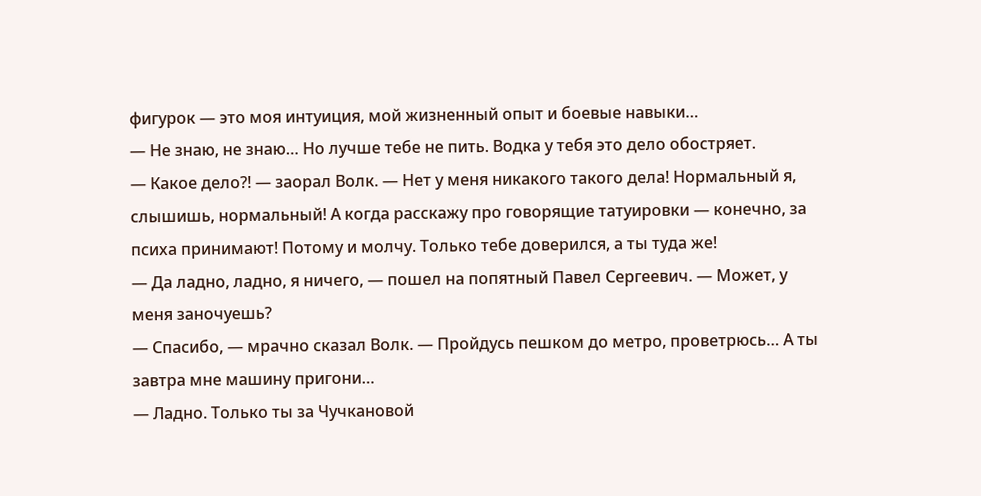фигурок — это моя интуиция, мой жизненный опыт и боевые навыки…
— Не знаю, не знаю… Но лучше тебе не пить. Водка у тебя это дело обостряет.
— Какое дело?! — заорал Волк. — Нет у меня никакого такого дела! Нормальный я, слышишь, нормальный! А когда расскажу про говорящие татуировки — конечно, за психа принимают! Потому и молчу. Только тебе доверился, а ты туда же!
— Да ладно, ладно, я ничего, — пошел на попятный Павел Сергеевич. — Может, у меня заночуешь?
— Спасибо, — мрачно сказал Волк. — Пройдусь пешком до метро, проветрюсь… А ты завтра мне машину пригони…
— Ладно. Только ты за Чучкановой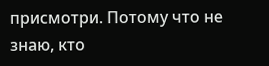присмотри. Потому что не знаю, кто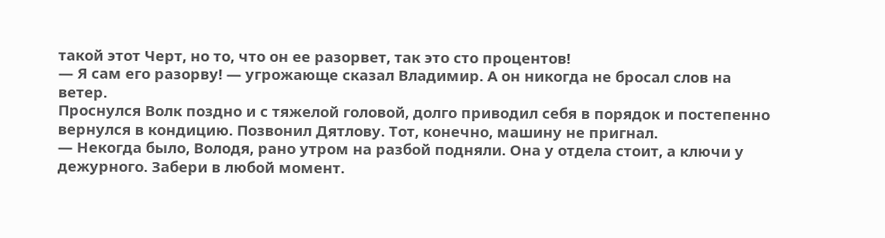такой этот Черт, но то, что он ее разорвет, так это сто процентов!
— Я сам его разорву! — угрожающе сказал Владимир. А он никогда не бросал слов на ветер.
Проснулся Волк поздно и с тяжелой головой, долго приводил себя в порядок и постепенно вернулся в кондицию. Позвонил Дятлову. Тот, конечно, машину не пригнал.
— Некогда было, Володя, рано утром на разбой подняли. Она у отдела стоит, а ключи у дежурного. Забери в любой момент.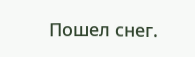Пошел снег.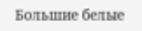Большие белые